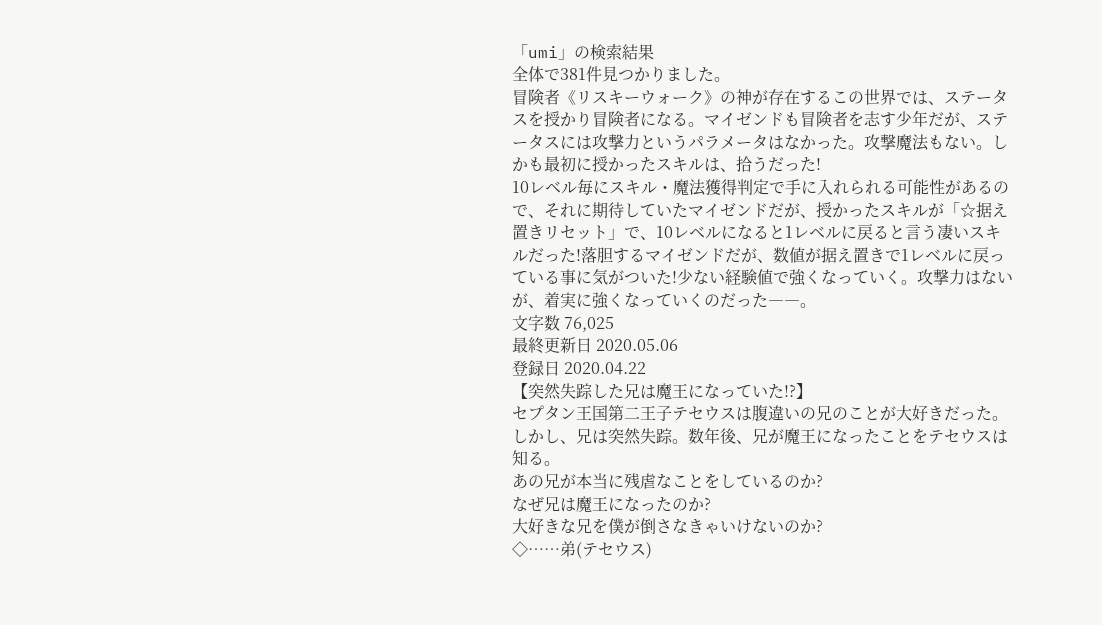「umi」の検索結果
全体で381件見つかりました。
冒険者《リスキーウォーク》の神が存在するこの世界では、ステータスを授かり冒険者になる。マイゼンドも冒険者を志す少年だが、ステータスには攻撃力というパラメータはなかった。攻撃魔法もない。しかも最初に授かったスキルは、拾うだった!
10レベル毎にスキル・魔法獲得判定で手に入れられる可能性があるので、それに期待していたマイゼンドだが、授かったスキルが「☆据え置きリセット」で、10レベルになると1レベルに戻ると言う凄いスキルだった!落胆するマイゼンドだが、数値が据え置きで1レベルに戻っている事に気がついた!少ない経験値で強くなっていく。攻撃力はないが、着実に強くなっていくのだった――。
文字数 76,025
最終更新日 2020.05.06
登録日 2020.04.22
【突然失踪した兄は魔王になっていた!?】
セプタン王国第二王子テセウスは腹違いの兄のことが大好きだった。しかし、兄は突然失踪。数年後、兄が魔王になったことをテセウスは知る。
あの兄が本当に残虐なことをしているのか?
なぜ兄は魔王になったのか?
大好きな兄を僕が倒さなきゃいけないのか?
◇……弟(テセウス)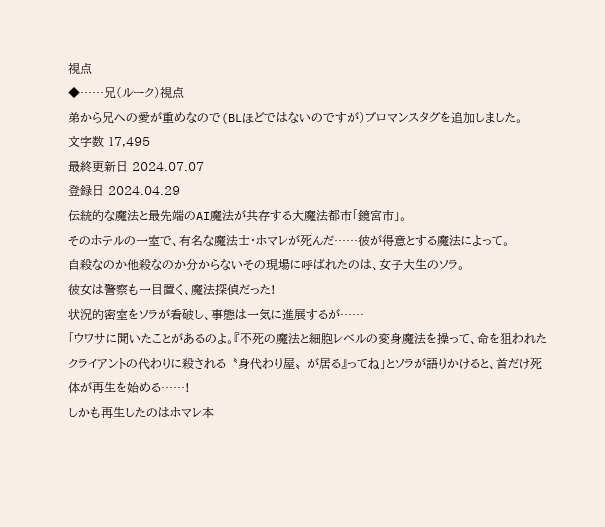視点
◆……兄(ルーク)視点
弟から兄への愛が重めなので(BLほどではないのですが)ブロマンスタグを追加しました。
文字数 17,495
最終更新日 2024.07.07
登録日 2024.04.29
伝統的な魔法と最先端のAI魔法が共存する大魔法都市「鏡宮市」。
そのホテルの一室で、有名な魔法士・ホマレが死んだ……彼が得意とする魔法によって。
自殺なのか他殺なのか分からないその現場に呼ばれたのは、女子大生のソラ。
彼女は警察も一目置く、魔法探偵だった!
状況的密室をソラが看破し、事態は一気に進展するが……
「ウワサに聞いたことがあるのよ。『不死の魔法と細胞レベルの変身魔法を操って、命を狙われたクライアントの代わりに殺される〝身代わり屋〟が居る』ってね」とソラが語りかけると、首だけ死体が再生を始める……!
しかも再生したのはホマレ本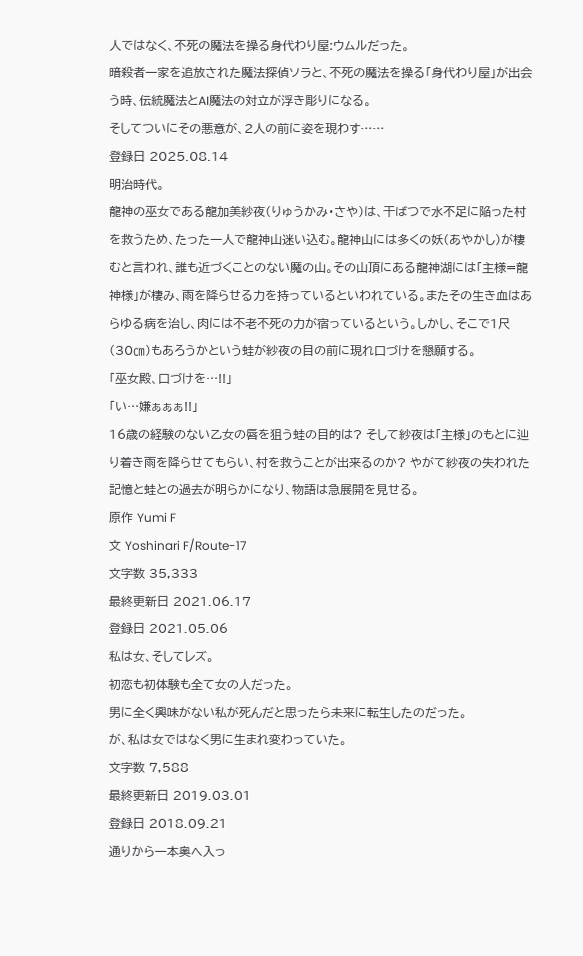人ではなく、不死の魔法を操る身代わり屋:ウムルだった。
暗殺者一家を追放された魔法探偵ソラと、不死の魔法を操る「身代わり屋」が出会う時、伝統魔法とAI魔法の対立が浮き彫りになる。
そしてついにその悪意が、2人の前に姿を現わす……
登録日 2025.08.14
明治時代。
龍神の巫女である龍加美紗夜(りゅうかみ・さや)は、干ばつで水不足に陥った村を救うため、たった一人で龍神山迷い込む。龍神山には多くの妖(あやかし)が棲むと言われ、誰も近づくことのない魔の山。その山頂にある龍神湖には「主様=龍神様」が棲み、雨を降らせる力を持っているといわれている。またその生き血はあらゆる病を治し、肉には不老不死の力が宿っているという。しかし、そこで1尺(30㎝)もあろうかという蛙が紗夜の目の前に現れ口づけを懇願する。
「巫女殿、口づけを…!!」
「い…嫌ぁぁぁ!!」
16歳の経験のない乙女の唇を狙う蛙の目的は? そして紗夜は「主様」のもとに辿り着き雨を降らせてもらい、村を救うことが出来るのか? やがて紗夜の失われた記憶と蛙との過去が明らかになり、物語は急展開を見せる。
原作 Yumi F
文 Yoshinari F/Route-17
文字数 35,333
最終更新日 2021.06.17
登録日 2021.05.06
私は女、そしてレズ。
初恋も初体験も全て女の人だった。
男に全く興味がない私が死んだと思ったら未来に転生したのだった。
が、私は女ではなく男に生まれ変わっていた。
文字数 7,588
最終更新日 2019.03.01
登録日 2018.09.21
通りから一本奥へ入っ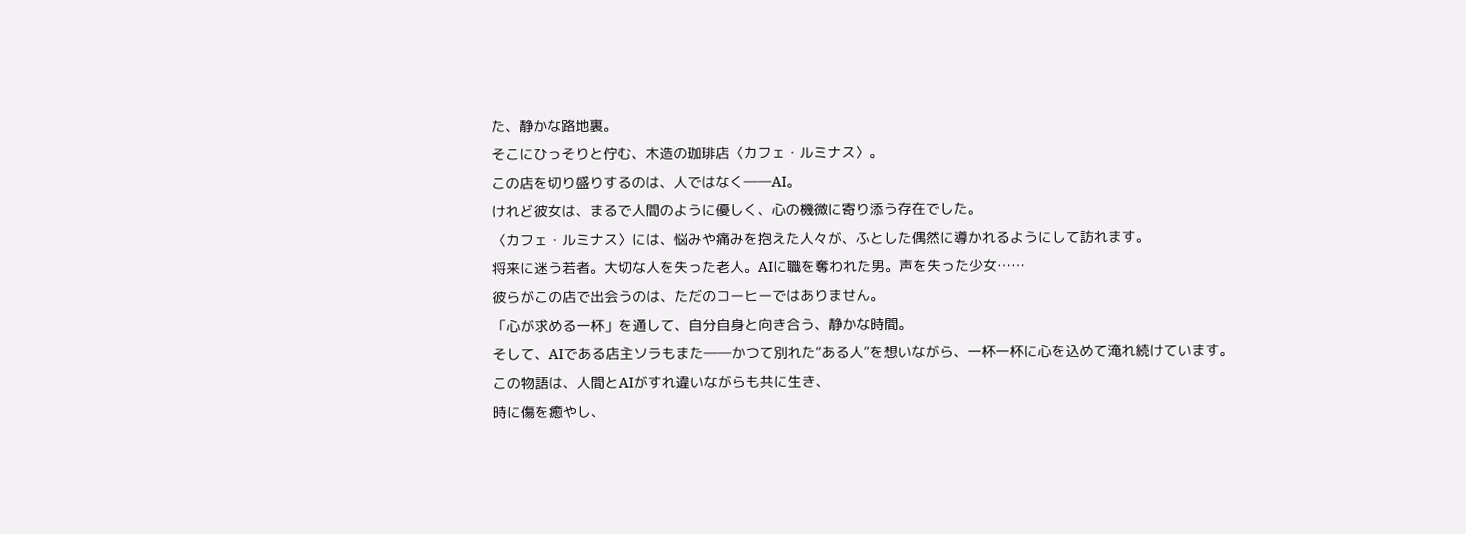た、静かな路地裏。
そこにひっそりと佇む、木造の珈琲店〈カフェ・ルミナス〉。
この店を切り盛りするのは、人ではなく――AI。
けれど彼女は、まるで人間のように優しく、心の機微に寄り添う存在でした。
〈カフェ・ルミナス〉には、悩みや痛みを抱えた人々が、ふとした偶然に導かれるようにして訪れます。
将来に迷う若者。大切な人を失った老人。AIに職を奪われた男。声を失った少女……
彼らがこの店で出会うのは、ただのコーヒーではありません。
「心が求める一杯」を通して、自分自身と向き合う、静かな時間。
そして、AIである店主ソラもまた――かつて別れた“ある人”を想いながら、一杯一杯に心を込めて淹れ続けています。
この物語は、人間とAIがすれ違いながらも共に生き、
時に傷を癒やし、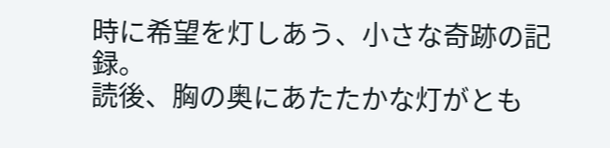時に希望を灯しあう、小さな奇跡の記録。
読後、胸の奥にあたたかな灯がとも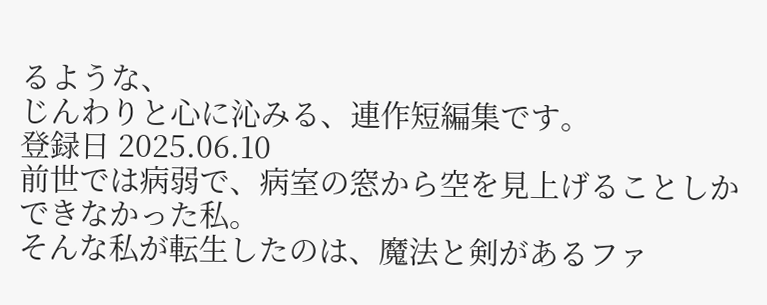るような、
じんわりと心に沁みる、連作短編集です。
登録日 2025.06.10
前世では病弱で、病室の窓から空を見上げることしかできなかった私。
そんな私が転生したのは、魔法と剣があるファ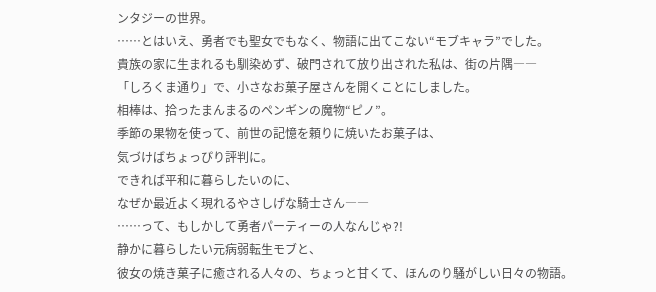ンタジーの世界。
……とはいえ、勇者でも聖女でもなく、物語に出てこない“モブキャラ”でした。
貴族の家に生まれるも馴染めず、破門されて放り出された私は、街の片隅――
「しろくま通り」で、小さなお菓子屋さんを開くことにしました。
相棒は、拾ったまんまるのペンギンの魔物“ピノ”。
季節の果物を使って、前世の記憶を頼りに焼いたお菓子は、
気づけばちょっぴり評判に。
できれば平和に暮らしたいのに、
なぜか最近よく現れるやさしげな騎士さん――
……って、もしかして勇者パーティーの人なんじゃ?!
静かに暮らしたい元病弱転生モブと、
彼女の焼き菓子に癒される人々の、ちょっと甘くて、ほんのり騒がしい日々の物語。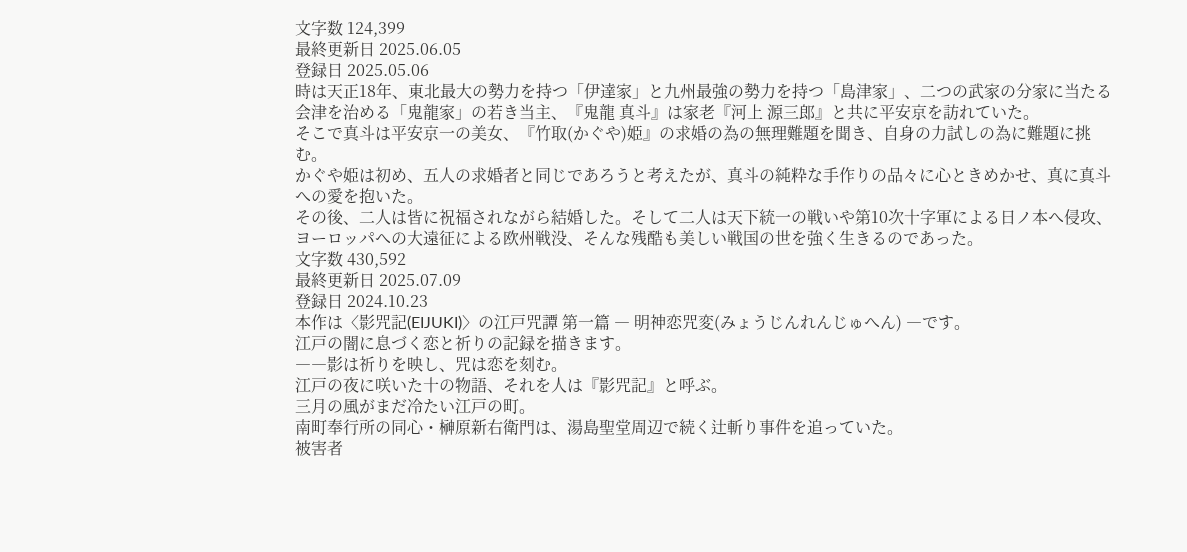文字数 124,399
最終更新日 2025.06.05
登録日 2025.05.06
時は天正18年、東北最大の勢力を持つ「伊達家」と九州最強の勢力を持つ「島津家」、二つの武家の分家に当たる会津を治める「鬼龍家」の若き当主、『鬼龍 真斗』は家老『河上 源三郎』と共に平安京を訪れていた。
そこで真斗は平安京一の美女、『竹取(かぐや)姫』の求婚の為の無理難題を聞き、自身の力試しの為に難題に挑む。
かぐや姫は初め、五人の求婚者と同じであろうと考えたが、真斗の純粋な手作りの品々に心ときめかせ、真に真斗への愛を抱いた。
その後、二人は皆に祝福されながら結婚した。そして二人は天下統一の戦いや第10次十字軍による日ノ本へ侵攻、ヨーロッパへの大遠征による欧州戦没、そんな残酷も美しい戦国の世を強く生きるのであった。
文字数 430,592
最終更新日 2025.07.09
登録日 2024.10.23
本作は〈影咒記(EIJUKI)〉の江戸咒譚 第一篇 ― 明神恋咒変(みょうじんれんじゅへん) ―です。
江戸の闇に息づく恋と祈りの記録を描きます。
――影は祈りを映し、咒は恋を刻む。
江戸の夜に咲いた十の物語、それを人は『影咒記』と呼ぶ。
三月の風がまだ冷たい江戸の町。
南町奉行所の同心・榊原新右衛門は、湯島聖堂周辺で続く辻斬り事件を追っていた。
被害者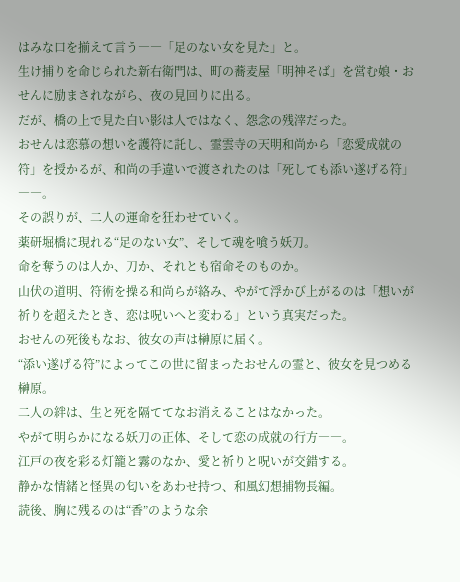はみな口を揃えて言う――「足のない女を見た」と。
生け捕りを命じられた新右衛門は、町の蕎麦屋「明神そば」を営む娘・おせんに励まされながら、夜の見回りに出る。
だが、橋の上で見た白い影は人ではなく、怨念の残滓だった。
おせんは恋慕の想いを護符に託し、霊雲寺の天明和尚から「恋愛成就の符」を授かるが、和尚の手違いで渡されたのは「死しても添い遂げる符」――。
その誤りが、二人の運命を狂わせていく。
薬研堀橋に現れる“足のない女”、そして魂を喰う妖刀。
命を奪うのは人か、刀か、それとも宿命そのものか。
山伏の道明、符術を操る和尚らが絡み、やがて浮かび上がるのは「想いが祈りを超えたとき、恋は呪いへと変わる」という真実だった。
おせんの死後もなお、彼女の声は榊原に届く。
“添い遂げる符”によってこの世に留まったおせんの霊と、彼女を見つめる榊原。
二人の絆は、生と死を隔ててなお消えることはなかった。
やがて明らかになる妖刀の正体、そして恋の成就の行方――。
江戸の夜を彩る灯籠と霧のなか、愛と祈りと呪いが交錯する。
静かな情緒と怪異の匂いをあわせ持つ、和風幻想捕物長編。
読後、胸に残るのは“香”のような余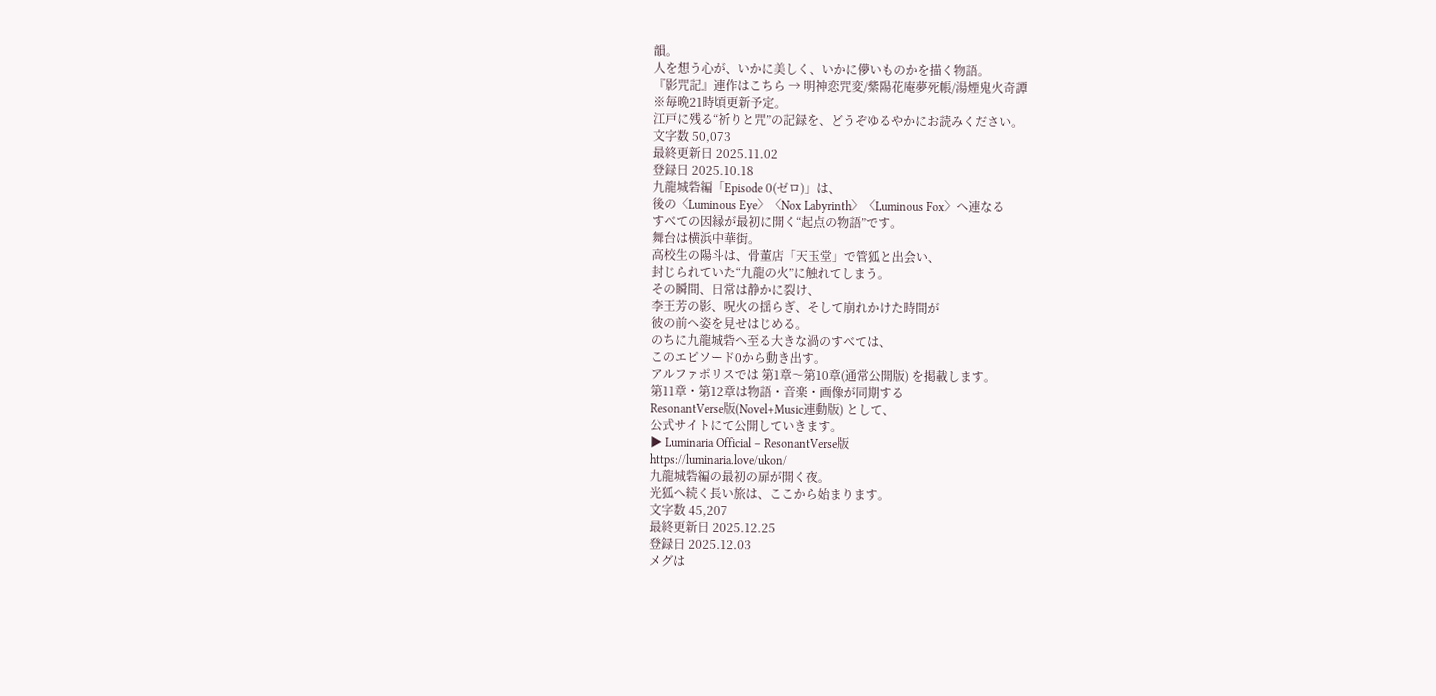韻。
人を想う心が、いかに美しく、いかに儚いものかを描く物語。
『影咒記』連作はこちら → 明神恋咒変/紫陽花庵夢死帳/湯煙鬼火奇譚
※毎晩21時頃更新予定。
江戸に残る“祈りと咒”の記録を、どうぞゆるやかにお読みください。
文字数 50,073
最終更新日 2025.11.02
登録日 2025.10.18
九龍城砦編「Episode 0(ゼロ)」は、
後の〈Luminous Eye〉〈Nox Labyrinth〉〈Luminous Fox〉へ連なる
すべての因縁が最初に開く“起点の物語”です。
舞台は横浜中華街。
高校生の陽斗は、骨董店「天玉堂」で管狐と出会い、
封じられていた“九龍の火”に触れてしまう。
その瞬間、日常は静かに裂け、
李王芳の影、呪火の揺らぎ、そして崩れかけた時間が
彼の前へ姿を見せはじめる。
のちに九龍城砦へ至る大きな渦のすべては、
このエピソード0から動き出す。
アルファポリスでは 第1章〜第10章(通常公開版) を掲載します。
第11章・第12章は物語・音楽・画像が同期する
ResonantVerse版(Novel+Music連動版) として、
公式サイトにて公開していきます。
▶ Luminaria Official – ResonantVerse版
https://luminaria.love/ukon/
九龍城砦編の最初の扉が開く夜。
光狐へ続く長い旅は、ここから始まります。
文字数 45,207
最終更新日 2025.12.25
登録日 2025.12.03
メグは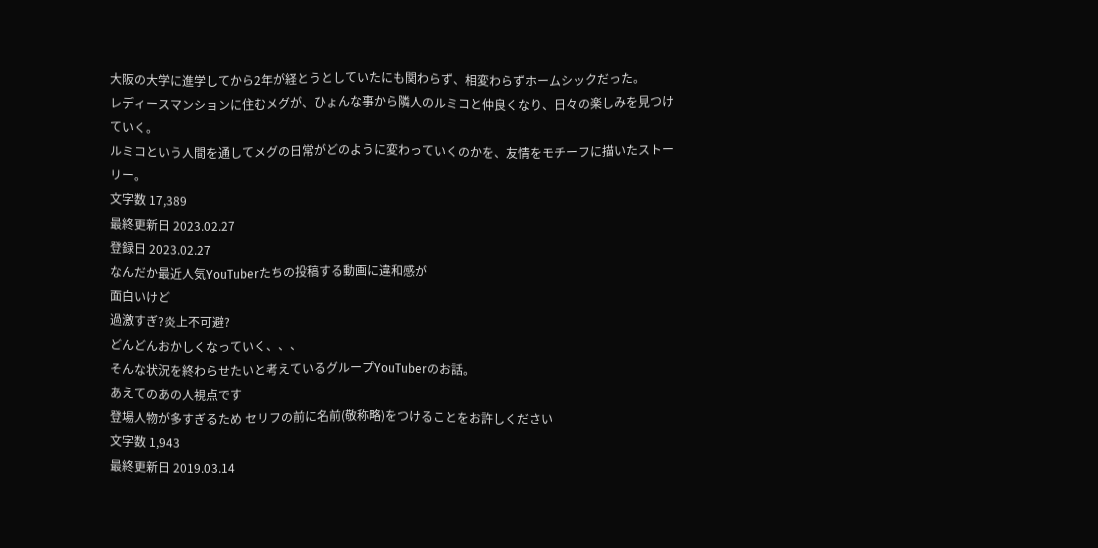大阪の大学に進学してから2年が経とうとしていたにも関わらず、相変わらずホームシックだった。
レディースマンションに住むメグが、ひょんな事から隣人のルミコと仲良くなり、日々の楽しみを見つけていく。
ルミコという人間を通してメグの日常がどのように変わっていくのかを、友情をモチーフに描いたストーリー。
文字数 17,389
最終更新日 2023.02.27
登録日 2023.02.27
なんだか最近人気YouTuberたちの投稿する動画に違和感が
面白いけど
過激すぎ?炎上不可避?
どんどんおかしくなっていく、、、
そんな状況を終わらせたいと考えているグループYouTuberのお話。
あえてのあの人視点です
登場人物が多すぎるため セリフの前に名前(敬称略)をつけることをお許しください
文字数 1,943
最終更新日 2019.03.14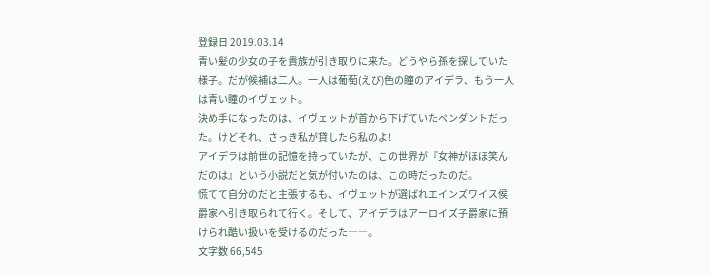登録日 2019.03.14
青い髪の少女の子を貴族が引き取りに来た。どうやら孫を探していた様子。だが候補は二人。一人は葡萄(えび)色の瞳のアイデラ、もう一人は青い瞳のイヴェット。
決め手になったのは、イヴェットが首から下げていたペンダントだった。けどそれ、さっき私が貸したら私のよ!
アイデラは前世の記憶を持っていたが、この世界が『女神がほほ笑んだのは』という小説だと気が付いたのは、この時だったのだ。
慌てて自分のだと主張するも、イヴェットが選ばれエインズワイス侯爵家へ引き取られて行く。そして、アイデラはアーロイズ子爵家に預けられ酷い扱いを受けるのだった――。
文字数 66,545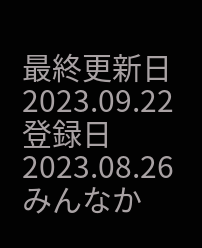最終更新日 2023.09.22
登録日 2023.08.26
みんなか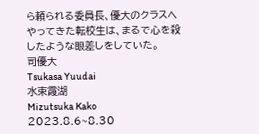ら頼られる委員長、優大のクラスへやってきた転校生は、まるで心を殺したような眼差しをしていた。
司優大
Tsukasa Yuudai
水束霞湖
Mizutsuka Kako
2023.8.6~8.30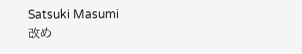Satsuki Masumi
改め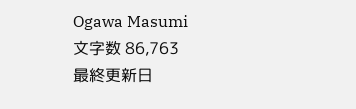Ogawa Masumi
文字数 86,763
最終更新日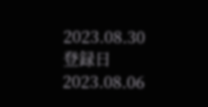2023.08.30
登録日 2023.08.06